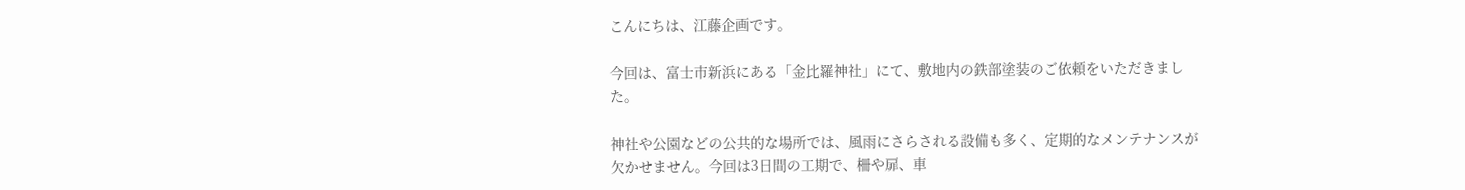こんにちは、江藤企画です。

今回は、富士市新浜にある「金比羅神社」にて、敷地内の鉄部塗装のご依頼をいただきました。

神社や公園などの公共的な場所では、風雨にさらされる設備も多く、定期的なメンテナンスが欠かせません。今回は3日間の工期で、柵や扉、車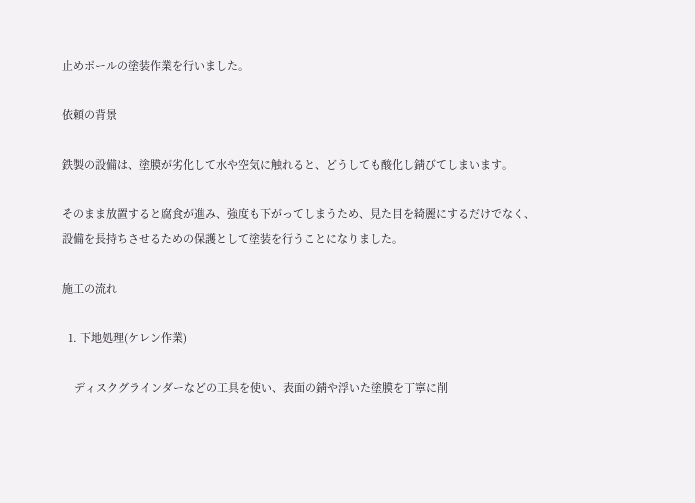止めポールの塗装作業を行いました。

依頼の背景

鉄製の設備は、塗膜が劣化して水や空気に触れると、どうしても酸化し錆びてしまいます。

そのまま放置すると腐食が進み、強度も下がってしまうため、見た目を綺麗にするだけでなく、設備を長持ちさせるための保護として塗装を行うことになりました。

施工の流れ

  1. 下地処理(ケレン作業)

    ディスクグラインダーなどの工具を使い、表面の錆や浮いた塗膜を丁寧に削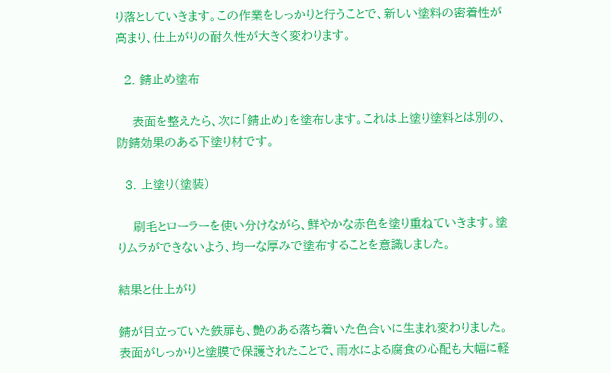り落としていきます。この作業をしっかりと行うことで、新しい塗料の密着性が高まり、仕上がりの耐久性が大きく変わります。

  2. 錆止め塗布

    表面を整えたら、次に「錆止め」を塗布します。これは上塗り塗料とは別の、防錆効果のある下塗り材です。

  3. 上塗り(塗装)

    刷毛とローラーを使い分けながら、鮮やかな赤色を塗り重ねていきます。塗りムラができないよう、均一な厚みで塗布することを意識しました。

結果と仕上がり

錆が目立っていた鉄扉も、艶のある落ち着いた色合いに生まれ変わりました。表面がしっかりと塗膜で保護されたことで、雨水による腐食の心配も大幅に軽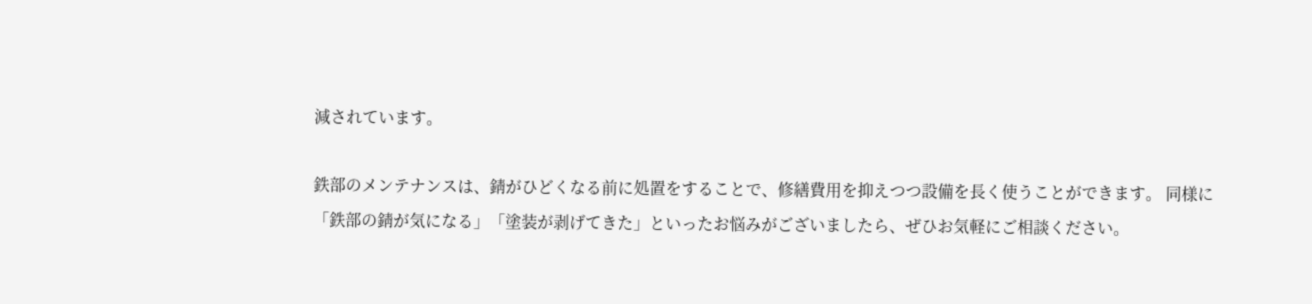減されています。

鉄部のメンテナンスは、錆がひどくなる前に処置をすることで、修繕費用を抑えつつ設備を長く使うことができます。 同様に「鉄部の錆が気になる」「塗装が剥げてきた」といったお悩みがございましたら、ぜひお気軽にご相談ください。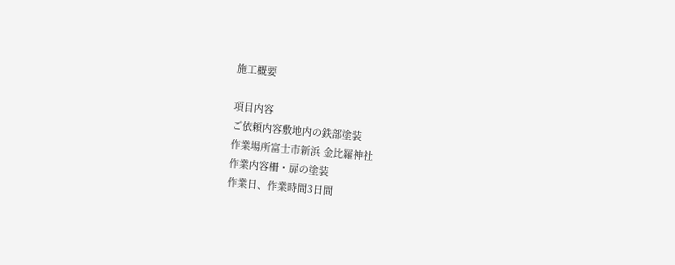施工概要

項目内容
ご依頼内容敷地内の鉄部塗装
作業場所富士市新浜 金比羅神社
作業内容柵・扉の塗装
作業日、作業時間3日間